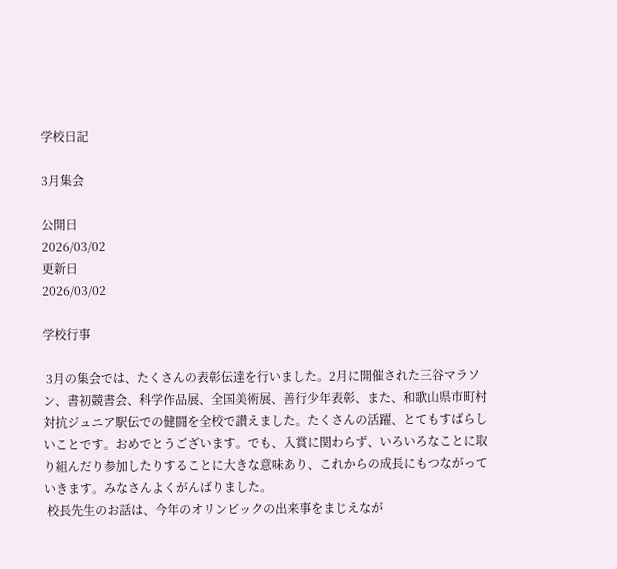学校日記

3月集会

公開日
2026/03/02
更新日
2026/03/02

学校行事

 3月の集会では、たくさんの表彰伝達を行いました。2月に開催された三谷マラソン、書初競書会、科学作品展、全国美術展、善行少年表彰、また、和歌山県市町村対抗ジュニア駅伝での健闘を全校で讃えました。たくさんの活躍、とてもすばらしいことです。おめでとうございます。でも、入賞に関わらず、いろいろなことに取り組んだり参加したりすることに大きな意味あり、これからの成長にもつながっていきます。みなさんよくがんばりました。
 校長先生のお話は、今年のオリンピックの出来事をまじえなが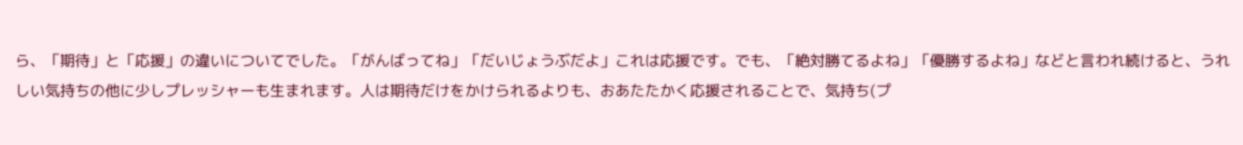ら、「期待」と「応援」の違いについてでした。「がんばってね」「だいじょうぶだよ」これは応援です。でも、「絶対勝てるよね」「優勝するよね」などと言われ続けると、うれしい気持ちの他に少しプレッシャーも生まれます。人は期待だけをかけられるよりも、おあたたかく応援されることで、気持ち(プ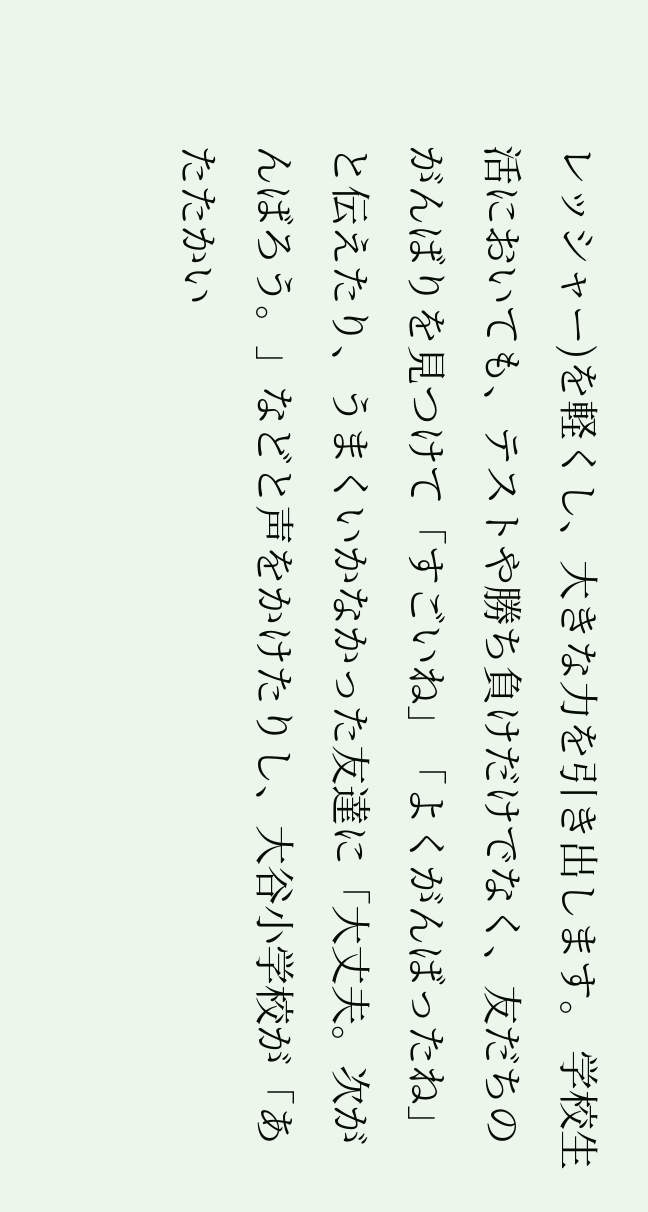レッシャー)を軽くし、大きな力を引き出します。 学校生活においても、テストや勝ち負けだけでなく、友だちのがんばりを見つけて「すごいね」「よくがんばったね」と伝えたり、うまくいかなかった友達に「大丈夫。次がんばろう。」などと声をかけたりし、大谷小学校が「あたたかい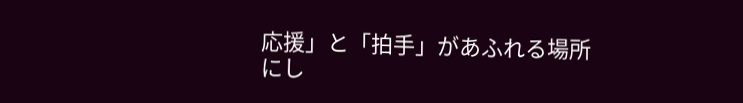応援」と「拍手」があふれる場所にし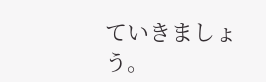ていきましょう。